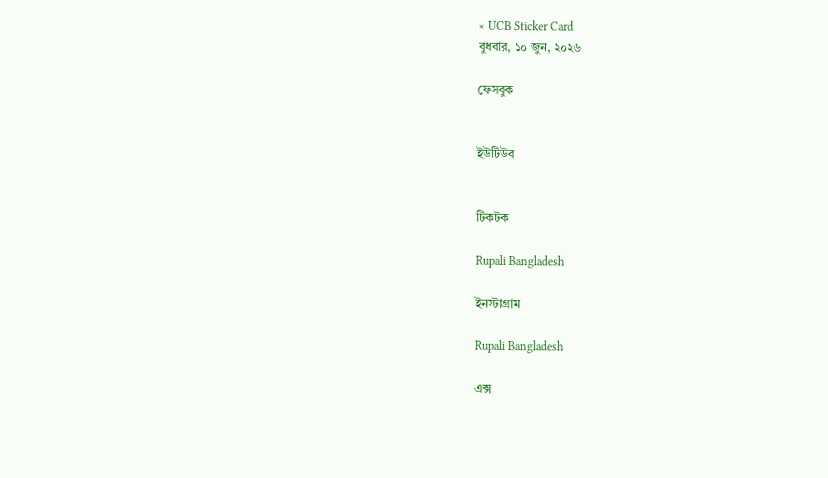× UCB Sticker Card
বুধবার, ১০ জুন, ২০২৬

ফেসবুক


ইউটিউব


টিকটক

Rupali Bangladesh

ইনস্টাগ্রাম

Rupali Bangladesh

এক্স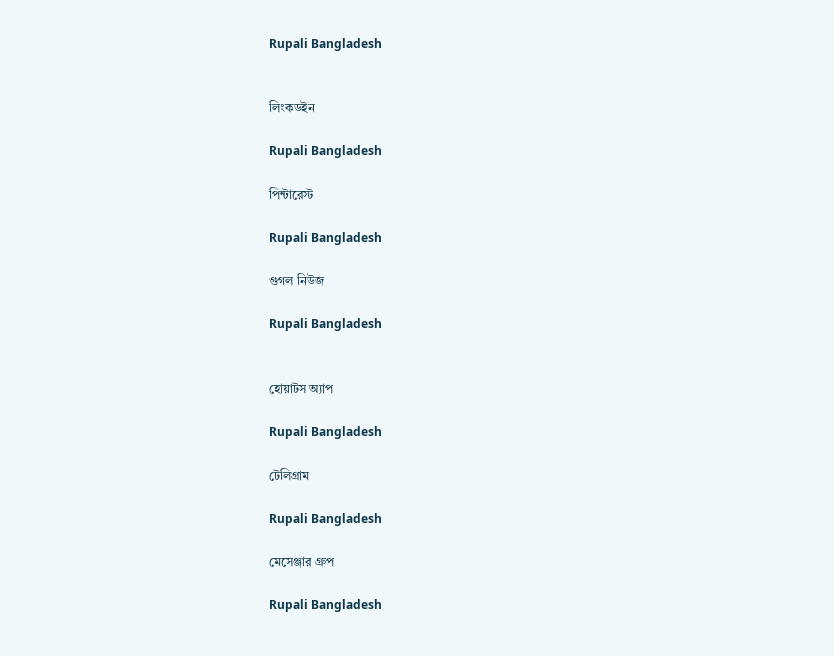Rupali Bangladesh


লিংকডইন

Rupali Bangladesh

পিন্টারেস্ট

Rupali Bangladesh

গুগল নিউজ

Rupali Bangladesh


হোয়াটস অ্যাপ

Rupali Bangladesh

টেলিগ্রাম

Rupali Bangladesh

মেসেঞ্জার গ্রুপ

Rupali Bangladesh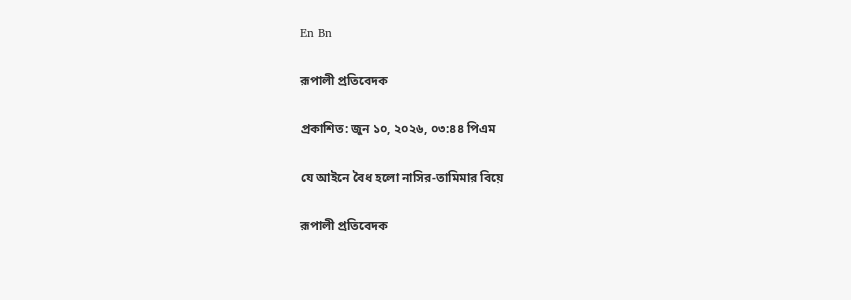En Bn

রূপালী প্রতিবেদক

প্রকাশিত: জুন ১০, ২০২৬, ০৩:৪৪ পিএম

যে আইনে বৈধ হলো নাসির-তামিমার বিয়ে

রূপালী প্রতিবেদক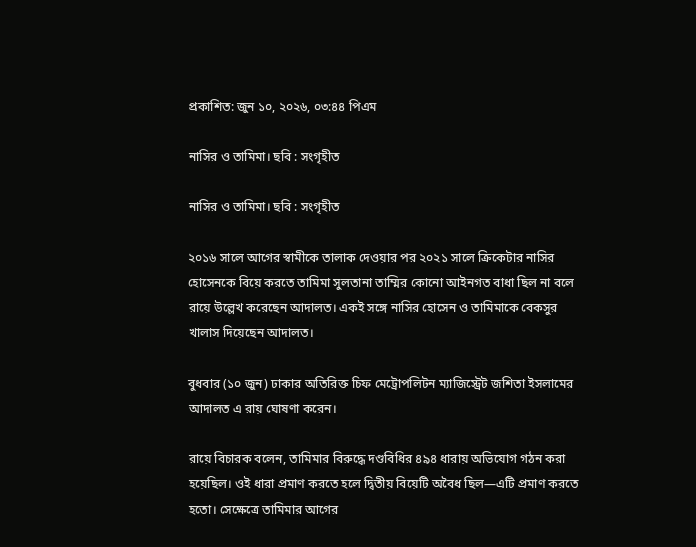প্রকাশিত: জুন ১০, ২০২৬, ০৩:৪৪ পিএম

নাসির ও তামিমা। ছবি : সংগৃহীত

নাসির ও তামিমা। ছবি : সংগৃহীত

২০১৬ সালে আগের স্বামীকে তালাক দেওয়ার পর ২০২১ সালে ক্রিকেটার নাসির হোসেনকে বিয়ে করতে তামিমা সুলতানা তাম্মির কোনো আইনগত বাধা ছিল না বলে রায়ে উল্লেখ করেছেন আদালত। একই সঙ্গে নাসির হোসেন ও তামিমাকে বেকসুর খালাস দিয়েছেন আদালত।

বুধবার (১০ জুন) ঢাকার অতিরিক্ত চিফ মেট্রোপলিটন ম্যাজিস্ট্রেট জশিতা ইসলামের আদালত এ রায় ঘোষণা করেন।

রায়ে বিচারক বলেন, তামিমার বিরুদ্ধে দণ্ডবিধির ৪৯৪ ধারায় অভিযোগ গঠন করা হয়েছিল। ওই ধারা প্রমাণ করতে হলে দ্বিতীয় বিয়েটি অবৈধ ছিল—এটি প্রমাণ করতে হতো। সেক্ষেত্রে তামিমার আগের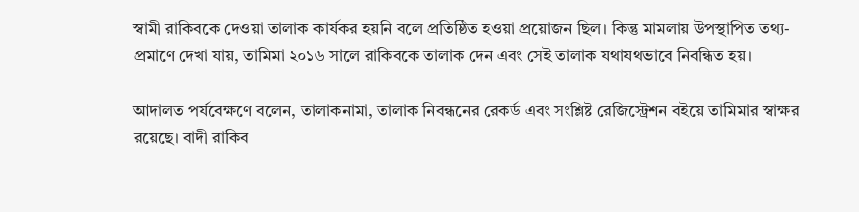স্বামী রাকিবকে দেওয়া তালাক কার্যকর হয়নি বলে প্রতিষ্ঠিত হওয়া প্রয়োজন ছিল। কিন্তু মামলায় উপস্থাপিত তথ্য-প্রমাণে দেখা যায়, তামিমা ২০১৬ সালে রাকিবকে তালাক দেন এবং সেই তালাক যথাযথভাবে নিবন্ধিত হয়।

আদালত পর্যবেক্ষণে বলেন, তালাকনামা, তালাক নিবন্ধনের রেকর্ড এবং সংশ্লিষ্ট রেজিস্ট্রেশন বইয়ে তামিমার স্বাক্ষর রয়েছে। বাদী রাকিব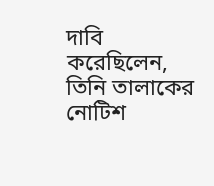দাবি করেছিলেন, তিনি তালাকের নোটিশ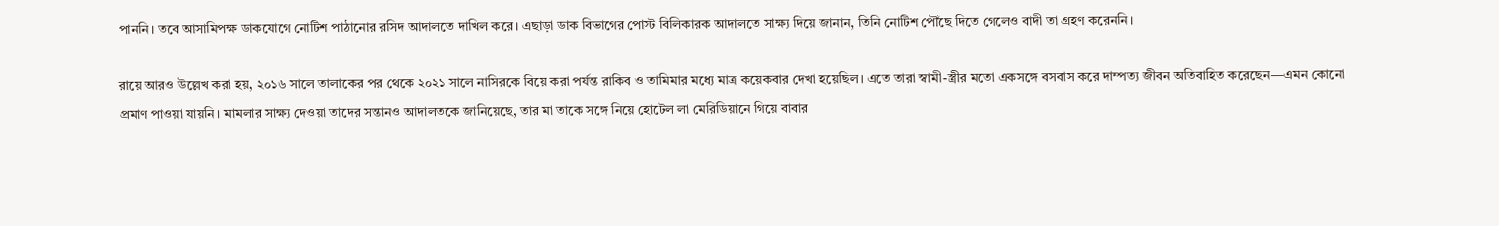পাননি। তবে আসামিপক্ষ ডাকযোগে নোটিশ পাঠানোর রসিদ আদালতে দাখিল করে। এছাড়া ডাক বিভাগের পোস্ট বিলিকারক আদালতে সাক্ষ্য দিয়ে জানান, তিনি নোটিশ পৌঁছে দিতে গেলেও বাদী তা গ্রহণ করেননি।

রায়ে আরও উল্লেখ করা হয়, ২০১৬ সালে তালাকের পর থেকে ২০২১ সালে নাসিরকে বিয়ে করা পর্যন্ত রাকিব ও তামিমার মধ্যে মাত্র কয়েকবার দেখা হয়েছিল। এতে তারা স্বামী-স্ত্রীর মতো একসঙ্গে বসবাস করে দাম্পত্য জীবন অতিবাহিত করেছেন—এমন কোনো প্রমাণ পাওয়া যায়নি। মামলার সাক্ষ্য দেওয়া তাদের সন্তানও আদালতকে জানিয়েছে, তার মা তাকে সঙ্গে নিয়ে হোটেল লা মেরিডিয়ানে গিয়ে বাবার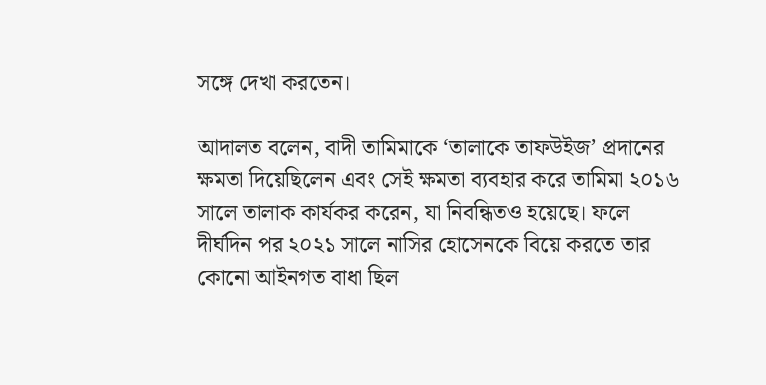সঙ্গে দেখা করতেন।

আদালত বলেন, বাদী তামিমাকে ‘তালাকে তাফউইজ’ প্রদানের ক্ষমতা দিয়েছিলেন এবং সেই ক্ষমতা ব্যবহার করে তামিমা ২০১৬ সালে তালাক কার্যকর করেন, যা নিবন্ধিতও হয়েছে। ফলে দীর্ঘদিন পর ২০২১ সালে নাসির হোসেনকে বিয়ে করতে তার কোনো আইনগত বাধা ছিল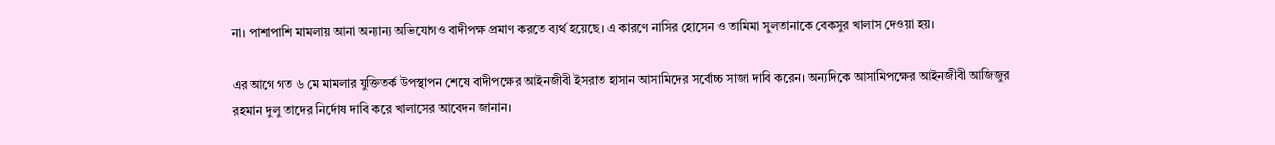না। পাশাপাশি মামলায় আনা অন্যান্য অভিযোগও বাদীপক্ষ প্রমাণ করতে ব্যর্থ হয়েছে। এ কারণে নাসির হোসেন ও তামিমা সুলতানাকে বেকসুর খালাস দেওয়া হয়।

এর আগে গত ৬ মে মামলার যুক্তিতর্ক উপস্থাপন শেষে বাদীপক্ষের আইনজীবী ইসরাত হাসান আসামিদের সর্বোচ্চ সাজা দাবি করেন। অন্যদিকে আসামিপক্ষের আইনজীবী আজিজুর রহমান দুলু তাদের নির্দোষ দাবি করে খালাসের আবেদন জানান।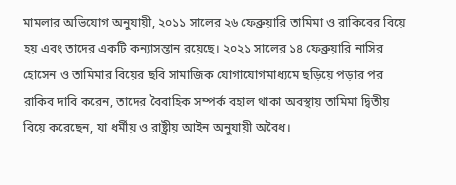মামলার অভিযোগ অনুযায়ী, ২০১১ সালের ২৬ ফেব্রুয়ারি তামিমা ও রাকিবের বিয়ে হয় এবং তাদের একটি কন্যাসন্তান রয়েছে। ২০২১ সালের ১৪ ফেব্রুয়ারি নাসির হোসেন ও তামিমার বিয়ের ছবি সামাজিক যোগাযোগমাধ্যমে ছড়িয়ে পড়ার পর রাকিব দাবি করেন, তাদের বৈবাহিক সম্পর্ক বহাল থাকা অবস্থায় তামিমা দ্বিতীয় বিয়ে করেছেন, যা ধর্মীয় ও রাষ্ট্রীয় আইন অনুযায়ী অবৈধ।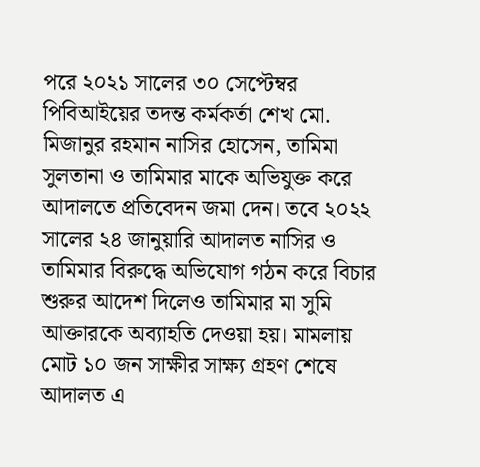পরে ২০২১ সালের ৩০ সেপ্টেম্বর পিবিআইয়ের তদন্ত কর্মকর্তা শেখ মো. মিজানুর রহমান নাসির হোসেন, তামিমা সুলতানা ও তামিমার মাকে অভিযুক্ত করে আদালতে প্রতিবেদন জমা দেন। তবে ২০২২ সালের ২৪ জানুয়ারি আদালত নাসির ও তামিমার বিরুদ্ধে অভিযোগ গঠন করে বিচার শুরুর আদেশ দিলেও তামিমার মা সুমি আক্তারকে অব্যাহতি দেওয়া হয়। মামলায় মোট ১০ জন সাক্ষীর সাক্ষ্য গ্রহণ শেষে আদালত এ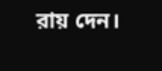রায় দেন।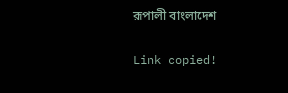রূপালী বাংলাদেশ

Link copied!